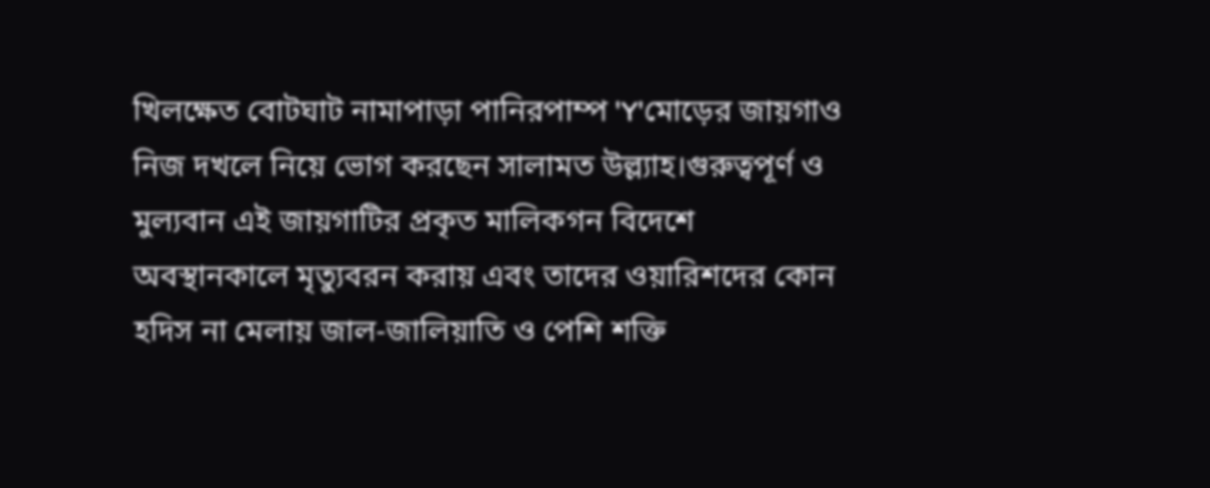খিলক্ষেত বোটঘাট নামাপাড়া পানিরপাম্প 'Y'মোড়ের জায়গাও নিজ দখলে নিয়ে ভোগ করছেন সালামত উল্ল্যাহ।গুরুত্বপূর্ণ ও মুল্যবান এই জায়গাটির প্রকৃত মালিকগন বিদেশে অবস্থানকালে মৃত্যুবরন করায় এবং তাদের ওয়ারিশদের কোন হদিস না মেলায় জাল-জালিয়াতি ও পেশি শক্তি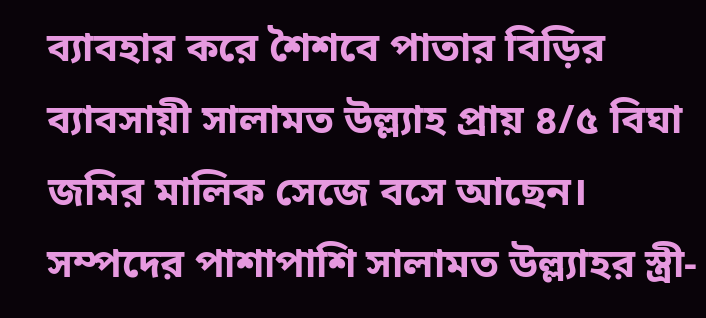ব্যাবহার করে শৈশবে পাতার বিড়ির ব্যাবসায়ী সালামত উল্ল্যাহ প্রায় ৪/৫ বিঘা জমির মালিক সেজে বসে আছেন। সম্পদের পাশাপাশি সালামত উল্ল্যাহর স্ত্রী-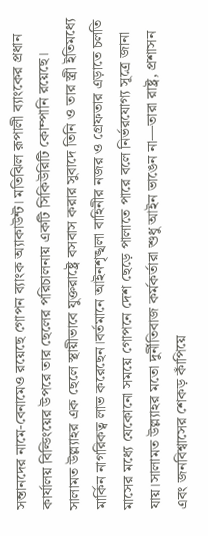সন্তানদের নামে-বেনামেও রয়েছে গোপন ব্যাংক অ্যাকাউন্ট। মতিঝিল রূপালী ব্যাংকের প্রধান কার্যালয় বিল্ডিংয়ের উপরে তার ছেলের পরিচালনায় একটি সিকিউরিটি কোম্পানি রয়েছে। সালামত উল্ল্যাহর এক ছেলে স্থায়ীভাবে যুক্তরাষ্ট্রে বসবাস করার সুবাদে তিনি ও তার স্ত্রী ইতিমধ্যে মার্কিন নাগরিকত্ব লাভ করেছেন।বর্তমানে আইনশৃঙ্খলা বাহিনীর নজর ও গ্রেফতার এড়াতে চলতি মাসের মধ্যে যেকোনো সময়ে গোপনে দেশ ছেড়ে পালাতে পারে বলে নির্ভরযোগ্য সূত্রে জানা যায়।সালামত উল্ল্যাহর মতো দুর্নীতিবাজ কর্মকর্তারা শুধু আইন ভাঙেন না—তারা রাষ্ট্র, প্রশাসন এবং জনবিশ্বাসের শেকড় কাঁপিয়ে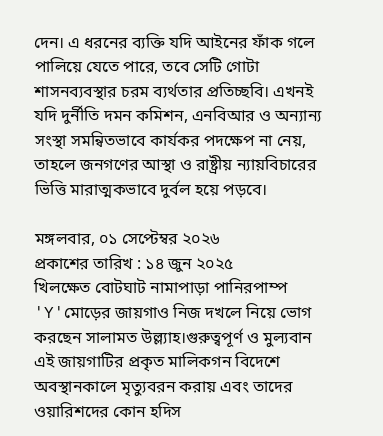দেন। এ ধরনের ব্যক্তি যদি আইনের ফাঁক গলে পালিয়ে যেতে পারে, তবে সেটি গোটা শাসনব্যবস্থার চরম ব্যর্থতার প্রতিচ্ছবি। এখনই যদি দুর্নীতি দমন কমিশন, এনবিআর ও অন্যান্য সংস্থা সমন্বিতভাবে কার্যকর পদক্ষেপ না নেয়, তাহলে জনগণের আস্থা ও রাষ্ট্রীয় ন্যায়বিচারের ভিত্তি মারাত্মকভাবে দুর্বল হয়ে পড়বে।

মঙ্গলবার, ০১ সেপ্টেম্বর ২০২৬
প্রকাশের তারিখ : ১৪ জুন ২০২৫
খিলক্ষেত বোটঘাট নামাপাড়া পানিরপাম্প 'Y'মোড়ের জায়গাও নিজ দখলে নিয়ে ভোগ করছেন সালামত উল্ল্যাহ।গুরুত্বপূর্ণ ও মুল্যবান এই জায়গাটির প্রকৃত মালিকগন বিদেশে অবস্থানকালে মৃত্যুবরন করায় এবং তাদের ওয়ারিশদের কোন হদিস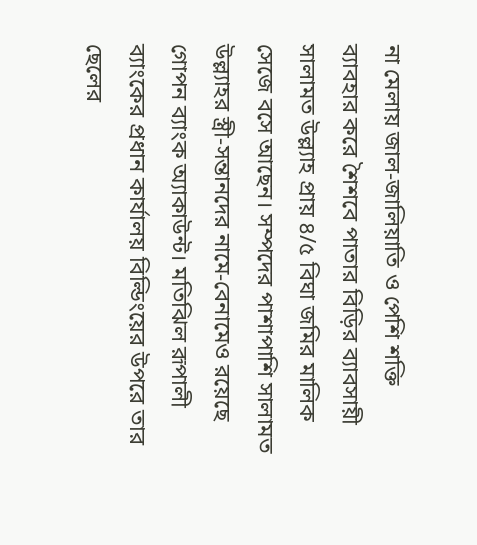না মেলায় জাল-জালিয়াতি ও পেশি শক্তি ব্যাবহার করে শৈশবে পাতার বিড়ির ব্যাবসায়ী সালামত উল্ল্যাহ প্রায় ৪/৫ বিঘা জমির মালিক সেজে বসে আছেন। সম্পদের পাশাপাশি সালামত উল্ল্যাহর স্ত্রী-সন্তানদের নামে-বেনামেও রয়েছে গোপন ব্যাংক অ্যাকাউন্ট। মতিঝিল রূপালী ব্যাংকের প্রধান কার্যালয় বিল্ডিংয়ের উপরে তার ছেলের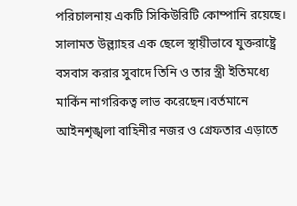পরিচালনায় একটি সিকিউরিটি কোম্পানি রয়েছে। সালামত উল্ল্যাহর এক ছেলে স্থায়ীভাবে যুক্তরাষ্ট্রে বসবাস করার সুবাদে তিনি ও তার স্ত্রী ইতিমধ্যে মার্কিন নাগরিকত্ব লাভ করেছেন।বর্তমানে আইনশৃঙ্খলা বাহিনীর নজর ও গ্রেফতার এড়াতে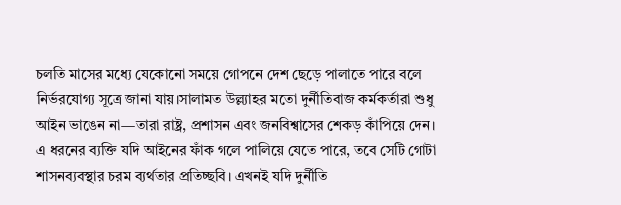চলতি মাসের মধ্যে যেকোনো সময়ে গোপনে দেশ ছেড়ে পালাতে পারে বলে নির্ভরযোগ্য সূত্রে জানা যায়।সালামত উল্ল্যাহর মতো দুর্নীতিবাজ কর্মকর্তারা শুধু আইন ভাঙেন না—তারা রাষ্ট্র, প্রশাসন এবং জনবিশ্বাসের শেকড় কাঁপিয়ে দেন। এ ধরনের ব্যক্তি যদি আইনের ফাঁক গলে পালিয়ে যেতে পারে, তবে সেটি গোটা শাসনব্যবস্থার চরম ব্যর্থতার প্রতিচ্ছবি। এখনই যদি দুর্নীতি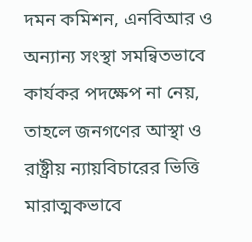দমন কমিশন, এনবিআর ও অন্যান্য সংস্থা সমন্বিতভাবে কার্যকর পদক্ষেপ না নেয়, তাহলে জনগণের আস্থা ও রাষ্ট্রীয় ন্যায়বিচারের ভিত্তি মারাত্মকভাবে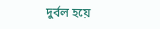দুর্বল হয়ে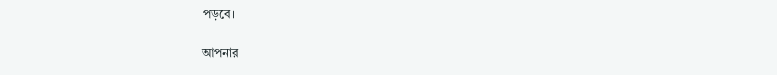পড়বে।

আপনার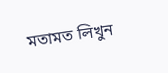মতামত লিখুন